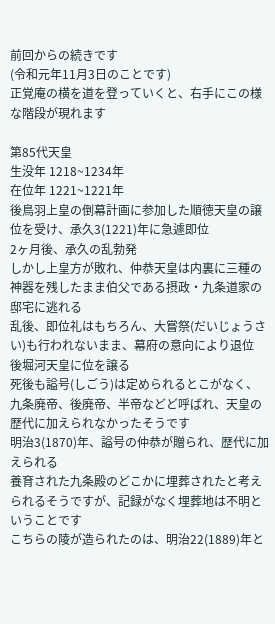前回からの続きです
(令和元年11月3日のことです)
正覚庵の横を道を登っていくと、右手にこの様な階段が現れます

第85代天皇
生没年 1218~1234年
在位年 1221~1221年
後鳥羽上皇の倒幕計画に参加した順徳天皇の譲位を受け、承久3(1221)年に急遽即位
2ヶ月後、承久の乱勃発
しかし上皇方が敗れ、仲恭天皇は内裏に三種の神器を残したまま伯父である摂政・九条道家の邸宅に逃れる
乱後、即位礼はもちろん、大嘗祭(だいじょうさい)も行われないまま、幕府の意向により退位
後堀河天皇に位を譲る
死後も謚号(しごう)は定められるとこがなく、九条廃帝、後廃帝、半帝などど呼ばれ、天皇の歴代に加えられなかったそうです
明治3(1870)年、謚号の仲恭が贈られ、歴代に加えられる
養育された九条殿のどこかに埋葬されたと考えられるそうですが、記録がなく埋葬地は不明ということです
こちらの陵が造られたのは、明治22(1889)年と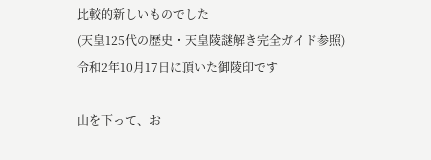比較的新しいものでした
(天皇125代の歴史・天皇陵謎解き完全ガイド参照)
令和2年10月17日に頂いた御陵印です

山を下って、お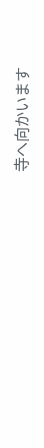寺へ向かいます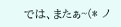では、またぁ~(* ノ